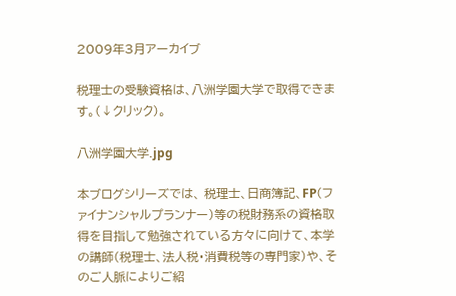2009年3月アーカイブ

税理士の受験資格は、八洲学園大学で取得できます。(↓クリック)。

八洲学園大学.jpg

本ブログシリーズでは、 税理士、日商簿記、FP(ファイナンシャルプランナー)等の税財務系の資格取得を目指して勉強されている方々に向けて、本学の講師(税理士、法人税・消費税等の専門家)や、そのご人脈によりご紹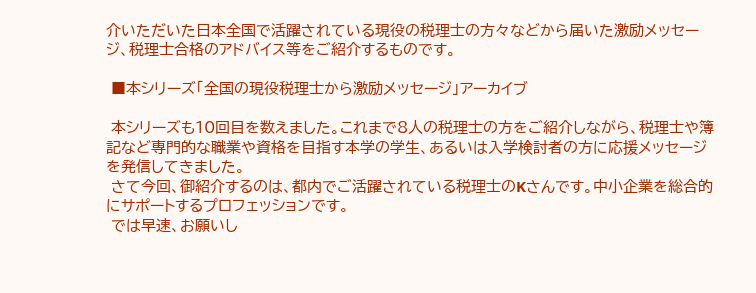介いただいた日本全国で活躍されている現役の税理士の方々などから届いた激励メッセージ、税理士合格のアドバイス等をご紹介するものです。

 ■本シリーズ「全国の現役税理士から激励メッセージ」アーカイブ

 本シリーズも10回目を数えました。これまで8人の税理士の方をご紹介しながら、税理士や簿記など専門的な職業や資格を目指す本学の学生、あるいは入学検討者の方に応援メッセージを発信してきました。
 さて今回、御紹介するのは、都内でご活躍されている税理士のKさんです。中小企業を総合的にサポートするプロフェッションです。
 では早速、お願いし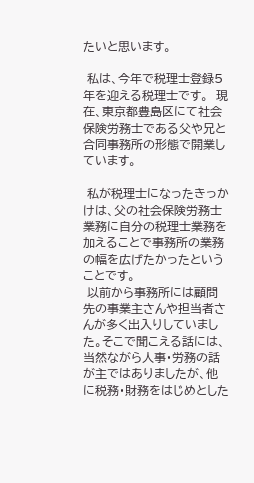たいと思います。

 私は、今年で税理士登録5年を迎える税理士です。  現在、東京都豊島区にて社会保険労務士である父や兄と合同事務所の形態で開業しています。

 私が税理士になったきっかけは、父の社会保険労務士業務に自分の税理士業務を加えることで事務所の業務の幅を広げたかったということです。
 以前から事務所には顧問先の事業主さんや担当者さんが多く出入りしていました。そこで聞こえる話には、当然ながら人事・労務の話が主ではありましたが、他に税務・財務をはじめとした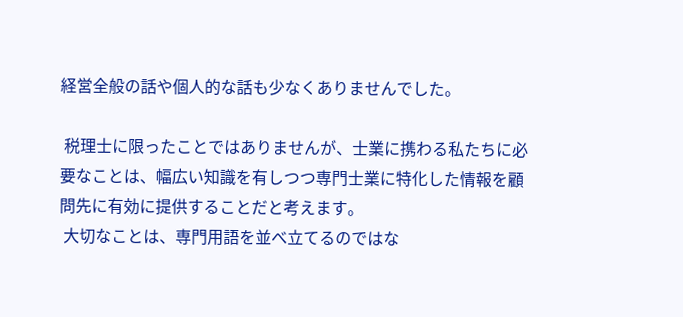経営全般の話や個人的な話も少なくありませんでした。

 税理士に限ったことではありませんが、士業に携わる私たちに必要なことは、幅広い知識を有しつつ専門士業に特化した情報を顧問先に有効に提供することだと考えます。
 大切なことは、専門用語を並べ立てるのではな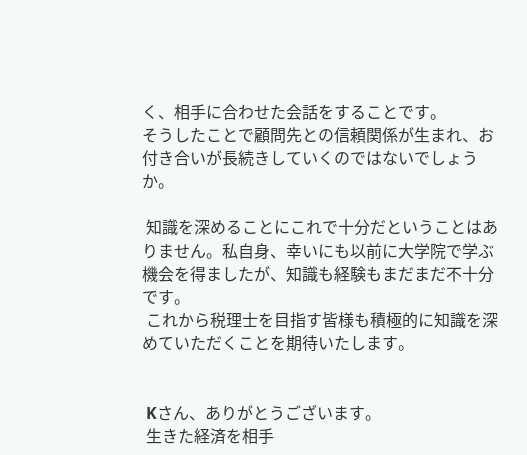く、相手に合わせた会話をすることです。
そうしたことで顧問先との信頼関係が生まれ、お付き合いが長続きしていくのではないでしょうか。

 知識を深めることにこれで十分だということはありません。私自身、幸いにも以前に大学院で学ぶ機会を得ましたが、知識も経験もまだまだ不十分です。
 これから税理士を目指す皆様も積極的に知識を深めていただくことを期待いたします。


 Kさん、ありがとうございます。
 生きた経済を相手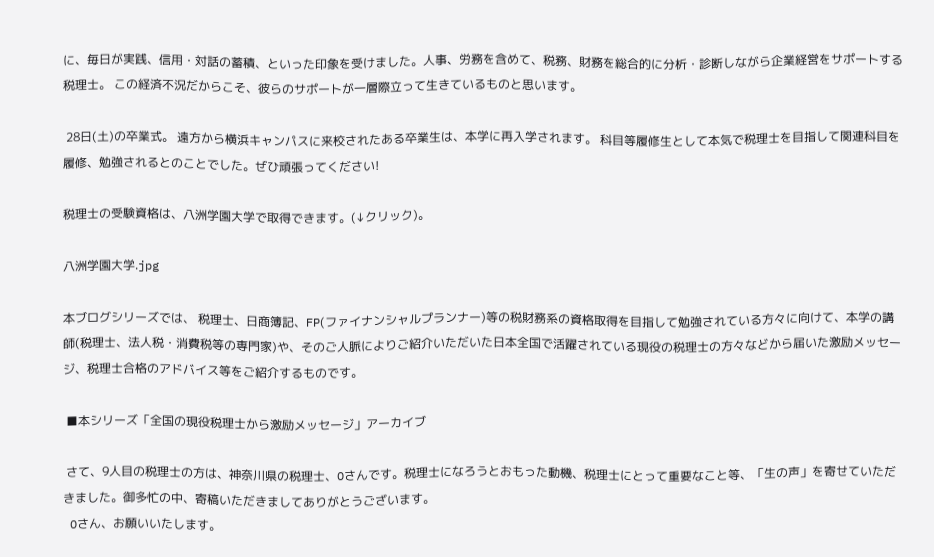に、毎日が実践、信用・対話の蓄積、といった印象を受けました。人事、労務を含めて、税務、財務を総合的に分析・診断しながら企業経営をサポートする税理士。 この経済不況だからこそ、彼らのサポートが一層際立って生きているものと思います。

 28日(土)の卒業式。 遠方から横浜キャンパスに来校されたある卒業生は、本学に再入学されます。 科目等履修生として本気で税理士を目指して関連科目を履修、勉強されるとのことでした。ぜひ頑張ってください!

税理士の受験資格は、八洲学園大学で取得できます。(↓クリック)。

八洲学園大学.jpg

本ブログシリーズでは、 税理士、日商簿記、FP(ファイナンシャルプランナー)等の税財務系の資格取得を目指して勉強されている方々に向けて、本学の講師(税理士、法人税・消費税等の専門家)や、そのご人脈によりご紹介いただいた日本全国で活躍されている現役の税理士の方々などから届いた激励メッセージ、税理士合格のアドバイス等をご紹介するものです。

 ■本シリーズ「全国の現役税理士から激励メッセージ」アーカイブ

 さて、9人目の税理士の方は、神奈川県の税理士、Oさんです。税理士になろうとおもった動機、税理士にとって重要なこと等、「生の声」を寄せていただきました。御多忙の中、寄稿いただきましてありがとうございます。
 Oさん、お願いいたします。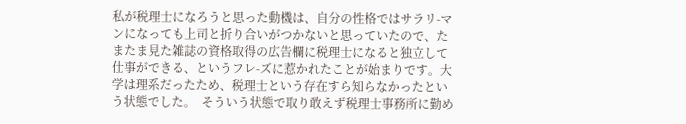私が税理士になろうと思った動機は、自分の性格ではサラリ-マンになっても上司と折り合いがつかないと思っていたので、たまたま見た雑誌の資格取得の広告欄に税理士になると独立して仕事ができる、というフレ-ズに惹かれたことが始まりです。大学は理系だったため、税理士という存在すら知らなかったという状態でした。  そういう状態で取り敢えず税理士事務所に勤め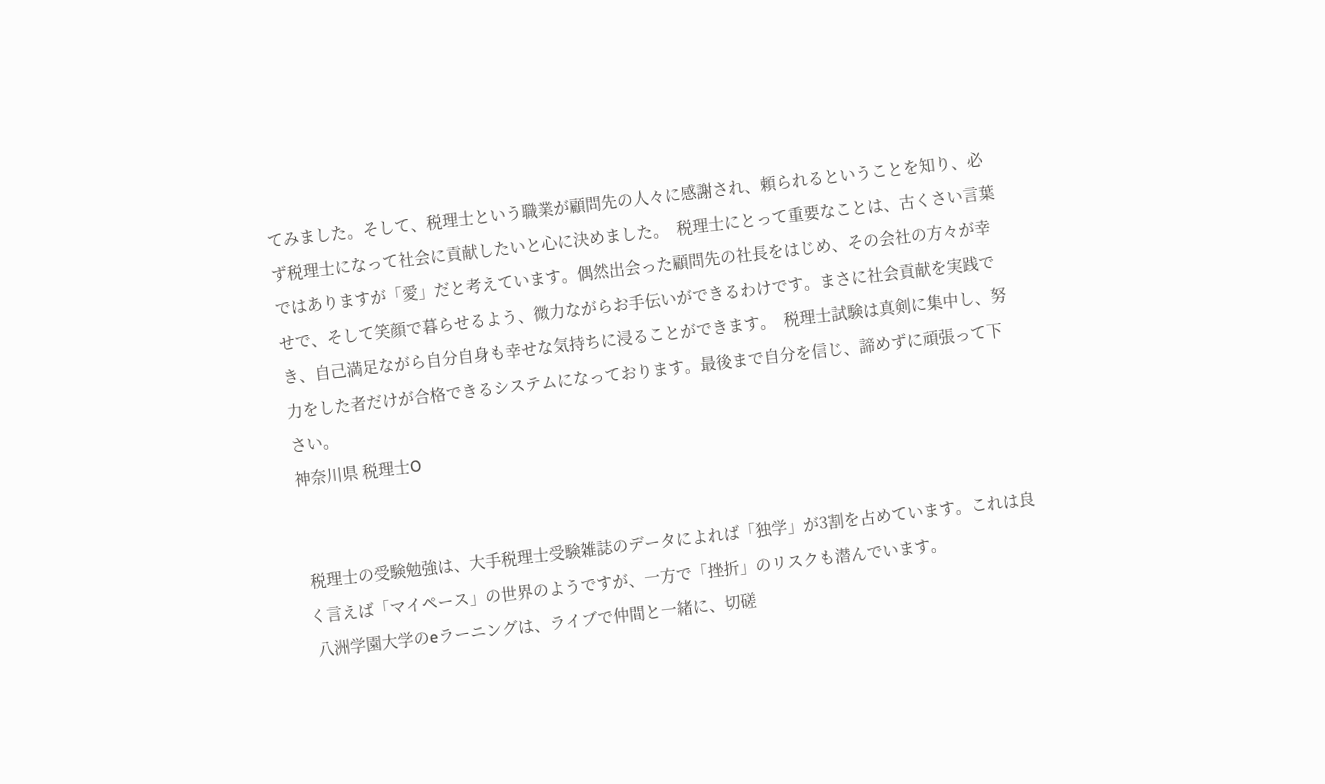てみました。そして、税理士という職業が顧問先の人々に感謝され、頼られるということを知り、必ず税理士になって社会に貢献したいと心に決めました。  税理士にとって重要なことは、古くさい言葉ではありますが「愛」だと考えています。偶然出会った顧問先の社長をはじめ、その会社の方々が幸せで、そして笑顔で暮らせるよう、微力ながらお手伝いができるわけです。まさに社会貢献を実践でき、自己満足ながら自分自身も幸せな気持ちに浸ることができます。  税理士試験は真剣に集中し、努力をした者だけが合格できるシステムになっております。最後まで自分を信じ、諦めずに頑張って下さい。
神奈川県 税理士O


 税理士の受験勉強は、大手税理士受験雑誌のデータによれば「独学」が3割を占めています。これは良く言えば「マイペース」の世界のようですが、一方で「挫折」のリスクも潜んでいます。
 八洲学園大学のeラーニングは、ライブで仲間と一緒に、切磋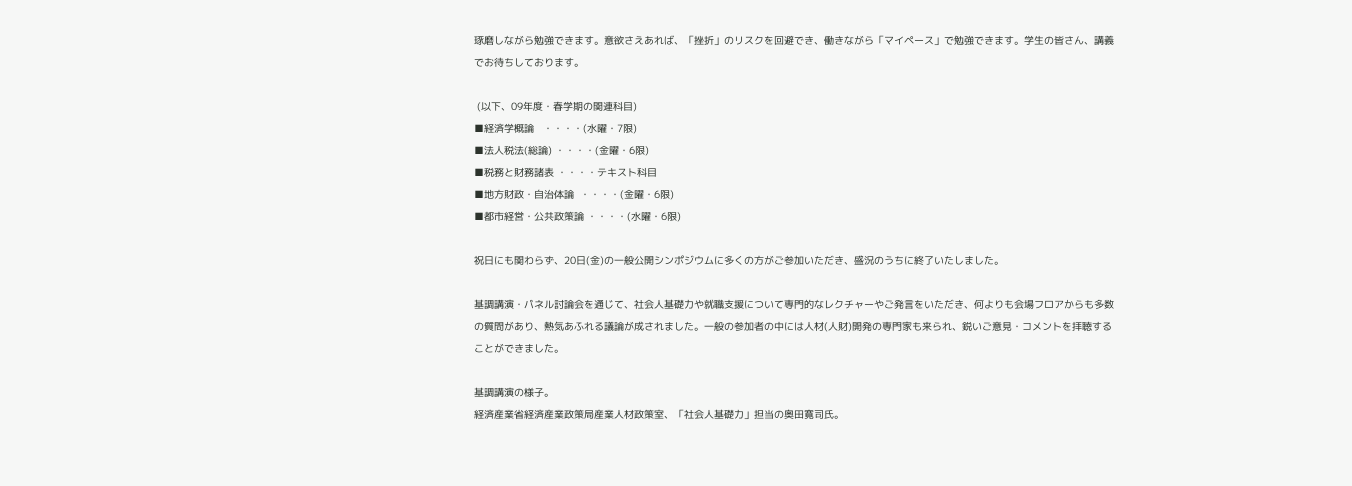琢磨しながら勉強できます。意欲さえあれば、「挫折」のリスクを回避でき、働きながら「マイペース」で勉強できます。学生の皆さん、講義でお待ちしております。

 (以下、09年度・春学期の関連科目)
■経済学概論   ・・・・(水曜・7限)
■法人税法(総論) ・・・・(金曜・6限)
■税務と財務諸表 ・・・・テキスト科目
■地方財政・自治体論  ・・・・(金曜・6限)
■都市経営・公共政策論 ・・・・(水曜・6限)

祝日にも関わらず、20日(金)の一般公開シンポジウムに多くの方がご参加いただき、盛況のうちに終了いたしました。

基調講演・パネル討論会を通じて、社会人基礎力や就職支援について専門的なレクチャーやご発言をいただき、何よりも会場フロアからも多数の質問があり、熱気あふれる議論が成されました。一般の参加者の中には人材(人財)開発の専門家も来られ、鋭いご意見・コメントを拝聴することができました。

基調講演の様子。
経済産業省経済産業政策局産業人材政策室、「社会人基礎力」担当の奥田寛司氏。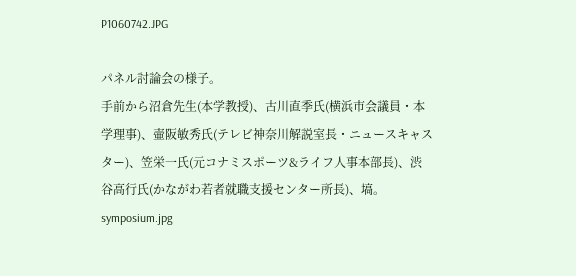P1060742.JPG

パネル討論会の様子。
手前から沼倉先生(本学教授)、古川直季氏(横浜市会議員・本学理事)、壷阪敏秀氏(テレビ神奈川解説室長・ニュースキャスター)、笠栄一氏(元コナミスポーツ&ライフ人事本部長)、渋谷高行氏(かながわ若者就職支援センター所長)、塙。
symposium.jpg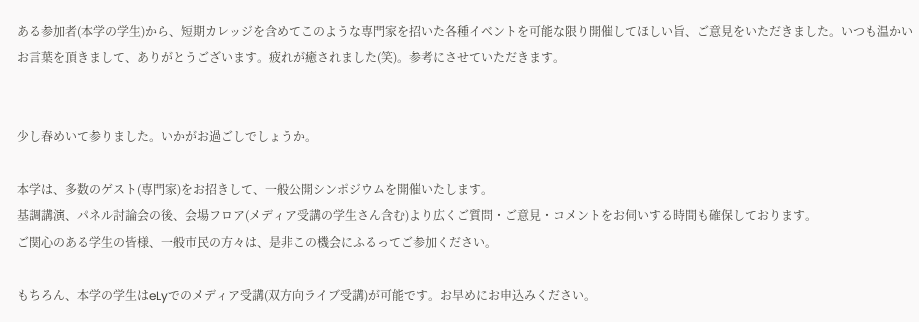ある参加者(本学の学生)から、短期カレッジを含めてこのような専門家を招いた各種イベントを可能な限り開催してほしい旨、ご意見をいただきました。いつも温かいお言葉を頂きまして、ありがとうございます。疲れが癒されました(笑)。参考にさせていただきます。


少し春めいて参りました。いかがお過ごしでしょうか。

本学は、多数のゲスト(専門家)をお招きして、一般公開シンポジウムを開催いたします。
基調講演、パネル討論会の後、会場フロア(メディア受講の学生さん含む)より広くご質問・ご意見・コメントをお伺いする時間も確保しております。
ご関心のある学生の皆様、一般市民の方々は、是非この機会にふるってご参加ください。

もちろん、本学の学生はeLyでのメディア受講(双方向ライブ受講)が可能です。お早めにお申込みください。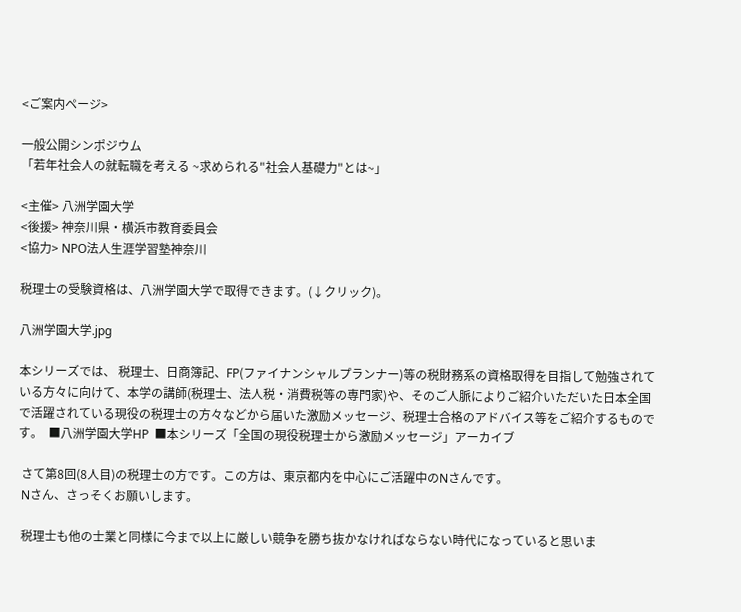<ご案内ページ>

一般公開シンポジウム
「若年社会人の就転職を考える ~求められる"社会人基礎力"とは~」

<主催> 八洲学園大学
<後援> 神奈川県・横浜市教育委員会
<協力> NPO法人生涯学習塾神奈川

税理士の受験資格は、八洲学園大学で取得できます。(↓クリック)。

八洲学園大学.jpg

本シリーズでは、 税理士、日商簿記、FP(ファイナンシャルプランナー)等の税財務系の資格取得を目指して勉強されている方々に向けて、本学の講師(税理士、法人税・消費税等の専門家)や、そのご人脈によりご紹介いただいた日本全国で活躍されている現役の税理士の方々などから届いた激励メッセージ、税理士合格のアドバイス等をご紹介するものです。  ■八洲学園大学HP  ■本シリーズ「全国の現役税理士から激励メッセージ」アーカイブ

 さて第8回(8人目)の税理士の方です。この方は、東京都内を中心にご活躍中のNさんです。
 Nさん、さっそくお願いします。

 税理士も他の士業と同様に今まで以上に厳しい競争を勝ち抜かなければならない時代になっていると思いま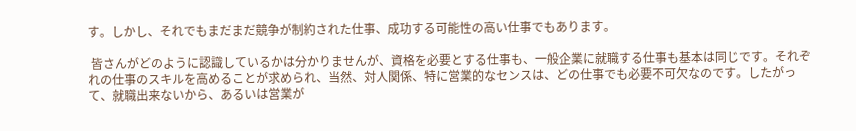す。しかし、それでもまだまだ競争が制約された仕事、成功する可能性の高い仕事でもあります。

 皆さんがどのように認識しているかは分かりませんが、資格を必要とする仕事も、一般企業に就職する仕事も基本は同じです。それぞれの仕事のスキルを高めることが求められ、当然、対人関係、特に営業的なセンスは、どの仕事でも必要不可欠なのです。したがって、就職出来ないから、あるいは営業が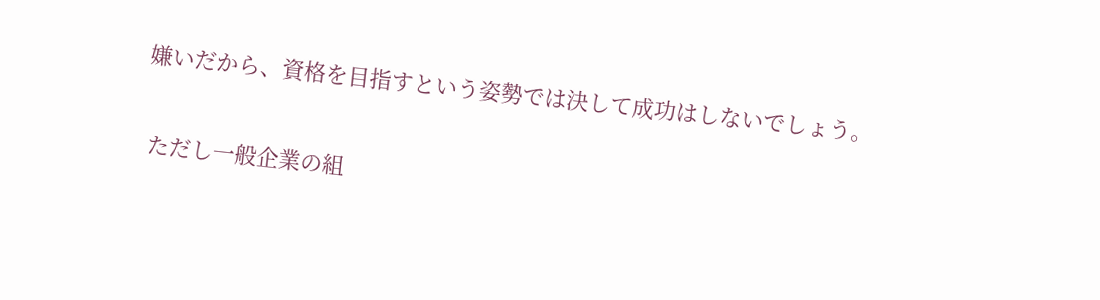嫌いだから、資格を目指すという姿勢では決して成功はしないでしょう。

 ただし一般企業の組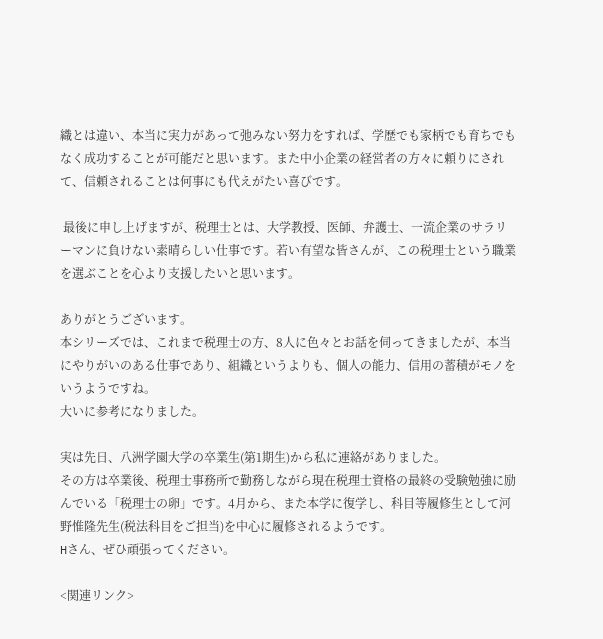織とは違い、本当に実力があって弛みない努力をすれば、学歴でも家柄でも育ちでもなく成功することが可能だと思います。また中小企業の経営者の方々に頼りにされて、信頼されることは何事にも代えがたい喜びです。

 最後に申し上げますが、税理士とは、大学教授、医師、弁護士、一流企業のサラリーマンに負けない素晴らしい仕事です。若い有望な皆さんが、この税理士という職業を選ぶことを心より支援したいと思います。

ありがとうございます。
本シリーズでは、これまで税理士の方、8人に色々とお話を伺ってきましたが、本当にやりがいのある仕事であり、組織というよりも、個人の能力、信用の蓄積がモノをいうようですね。
大いに参考になりました。

実は先日、八洲学園大学の卒業生(第1期生)から私に連絡がありました。
その方は卒業後、税理士事務所で勤務しながら現在税理士資格の最終の受験勉強に励んでいる「税理士の卵」です。4月から、また本学に復学し、科目等履修生として河野惟隆先生(税法科目をご担当)を中心に履修されるようです。
Hさん、ぜひ頑張ってください。

<関連リンク>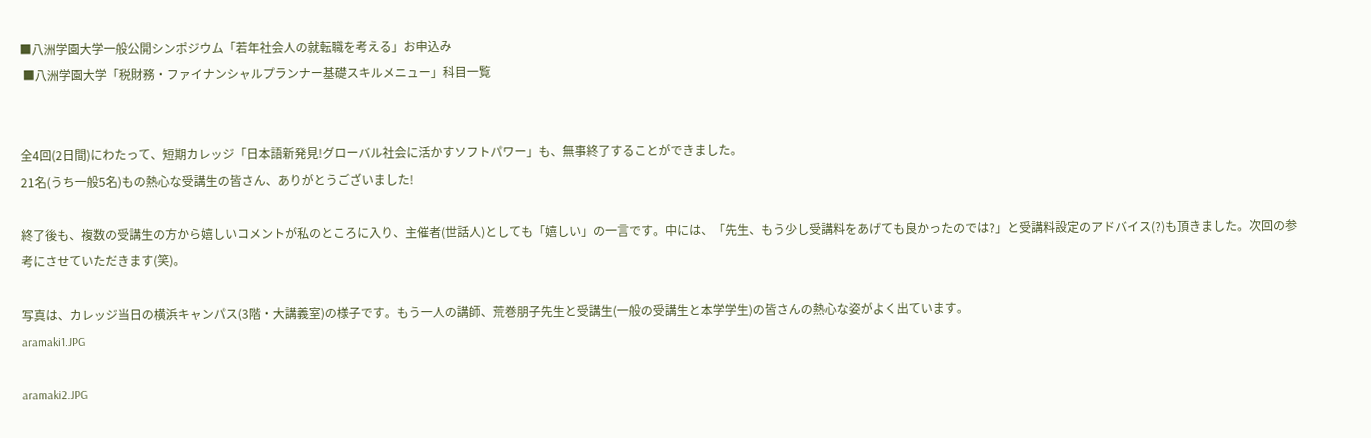■八洲学園大学一般公開シンポジウム「若年社会人の就転職を考える」お申込み
 ■八洲学園大学「税財務・ファイナンシャルプランナー基礎スキルメニュー」科目一覧


全4回(2日間)にわたって、短期カレッジ「日本語新発見!グローバル社会に活かすソフトパワー」も、無事終了することができました。
21名(うち一般5名)もの熱心な受講生の皆さん、ありがとうございました!

終了後も、複数の受講生の方から嬉しいコメントが私のところに入り、主催者(世話人)としても「嬉しい」の一言です。中には、「先生、もう少し受講料をあげても良かったのでは?」と受講料設定のアドバイス(?)も頂きました。次回の参考にさせていただきます(笑)。

写真は、カレッジ当日の横浜キャンパス(3階・大講義室)の様子です。もう一人の講師、荒巻朋子先生と受講生(一般の受講生と本学学生)の皆さんの熱心な姿がよく出ています。
aramaki1.JPG

aramaki2.JPG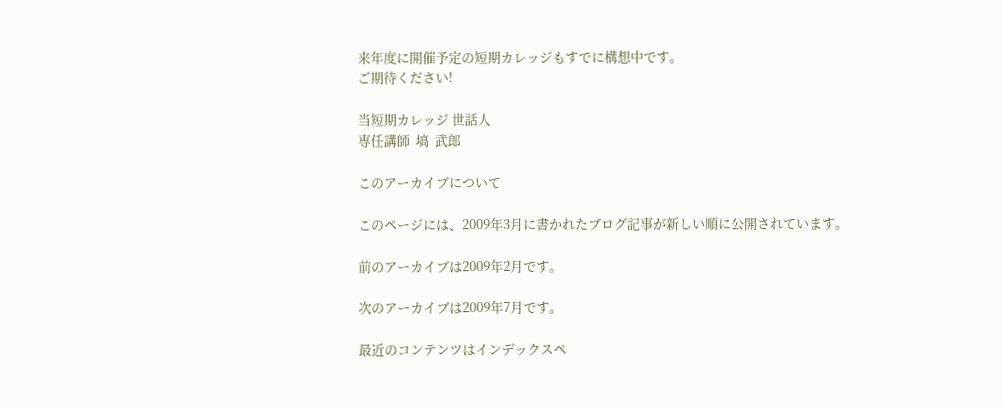来年度に開催予定の短期カレッジもすでに構想中です。
ご期待ください!

当短期カレッジ 世話人
専任講師  塙  武郎

このアーカイブについて

このページには、2009年3月に書かれたブログ記事が新しい順に公開されています。

前のアーカイブは2009年2月です。

次のアーカイブは2009年7月です。

最近のコンテンツはインデックスペ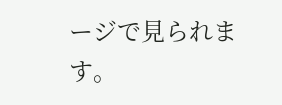ージで見られます。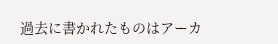過去に書かれたものはアーカ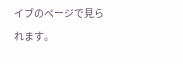イブのページで見られます。